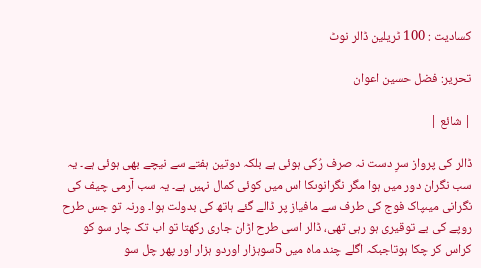کسادیت : 100 ٹریلین ڈالر نوٹ

تحریر: فضل حسین اعوان

| شائع |

ڈالر کی پرواز سرِ دست نہ صرف رُکی ہوئی ہے بلکہ دوتین ہفتے سے نیچے بھی ہوئی ہے۔ یہ سب نگران دور میں ہوا مگر نگرانوںکا اس میں کوئی کمال نہیں ہے۔ یہ سب آرمی چیف کی نگرانی میںپاک فوج کی طرف سے مافیاز پر ڈالے گئے ہاتھ کی بدولت ہوا۔ ورنہ تو جس طرح روپے کی بے توقیری ہو رہی تھی، ڈالر اسی طرح اڑان جاری رکھتا تو اب تک چار سو کو کراس کر چکا ہوتاجبکہ اگلے چند ماہ میں 5سوہزار اوردو ہزار اور پھر چل سو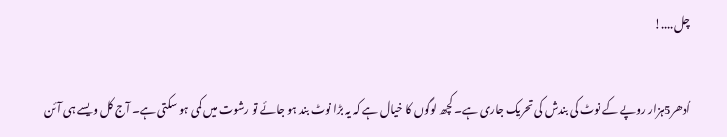چل....!

اُدھر5ہزار روپے کے نوٹ کی بندش کی تحریک جاری ہے۔ کچھ لوگوں کا خیال ہے کہ یہ بڑا نوٹ بند ہو جائے تو رشوت میں کمی ہو سکتی ہے۔ آج کل ویسے ہی آئن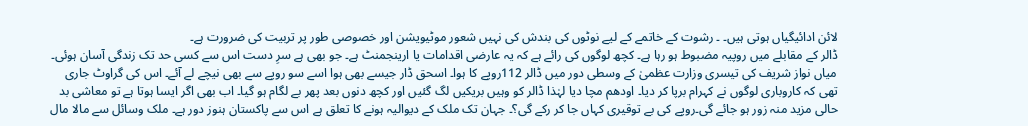لائن ادائیگیاں ہوتی ہیں۔ ۔ رشوت کے خاتمے کے لیے نوٹوں کی بندش کی نہیں شعور موٹیویشن اور خصوصی طور پر تربیت کی ضرورت ہے۔
ڈالر کے مقابلے میں روپیہ مضبوط ہو رہا ہے۔ کچھ لوگوں کی رائے ہے کہ یہ عارضی اقدامات یا ارینجمنٹ ہے۔ جو بھی ہے سرِ دست اس سے کسی حد تک زندگی آسان ہوئی۔ میاں نواز شریف کی تیسری وزارت عظمیٰ کے وسطی دور میں ڈالر 112روپے کا ہوا۔ اسحق ڈار جیسے بھی ہوا اسے سو روپے سے بھی نیچے لے آئے۔ اس کی گراوٹ جاری تھی کہ کاروباری لوگوں نے کہرام برپا کر دیا۔ اودھم مچا دیا لہٰذا ڈالر کو وہیں بریکیں لگ گئیں اور کچھ دنوں بعد پھر بے لگام ہو گیا۔ اب بھی اگر ایسا ہوتا ہے تو معاشی بد حالی مزید منہ زور ہو جائے گی۔روپے کی بے توقیری کہاں جا کر رکے گی؟۔ جہان تک ملک کے دیوالیہ ہونے کا تعلق ہے اس سے پاکستان ہنوز دور ہے۔ ملک وسائل سے مالا مال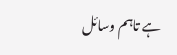ہے تاہم وسائل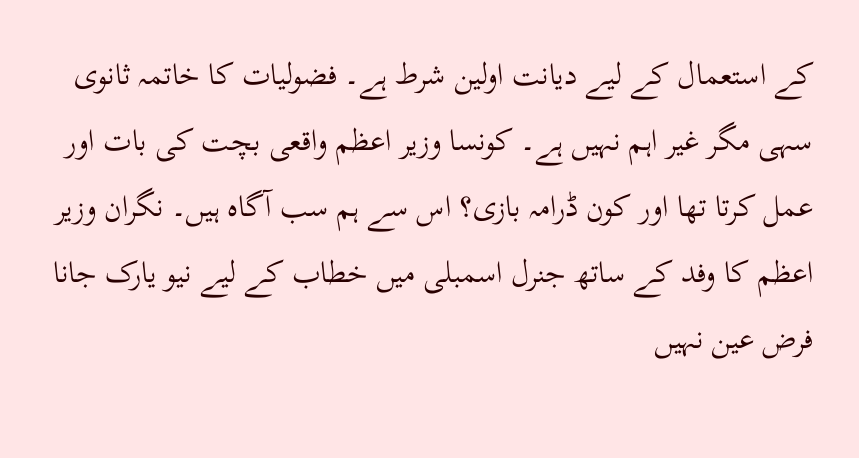کے استعمال کے لیے دیانت اولین شرط ہے۔ فضولیات کا خاتمہ ثانوی سہی مگر غیر اہم نہیں ہے۔ کونسا وزیر اعظم واقعی بچت کی بات اور عمل کرتا تھا اور کون ڈرامہ بازی؟ اس سے ہم سب آگاہ ہیں۔ نگران وزیر اعظم کا وفد کے ساتھ جنرل اسمبلی میں خطاب کے لیے نیو یارک جانا فرض عین نہیں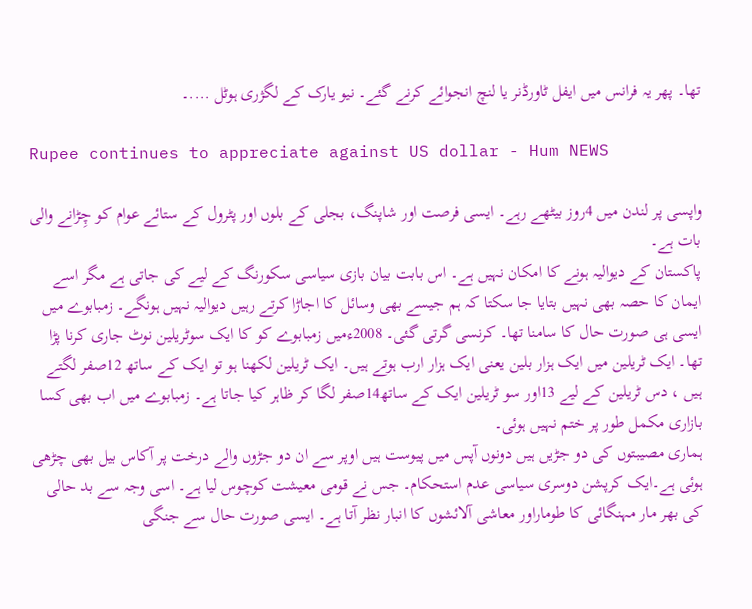تھا۔ پھر یہ فرانس میں ایفل ٹاورڈنر یا لنچ انجوائے کرنے گئے۔ نیو یارک کے لگژری ہوٹل ....۔

Rupee continues to appreciate against US dollar - Hum NEWS

واپسی پر لندن میں 4روز بیٹھے رہے۔ ایسی فرصت اور شاپنگ، بجلی کے بلوں اور پٹرول کے ستائے عوام کو چِڑانے والی بات ہے۔
پاکستان کے دیوالیہ ہونے کا امکان نہیں ہے۔ اس بابت بیان بازی سیاسی سکورنگ کے لیے کی جاتی ہے مگر اسے ایمان کا حصہ بھی نہیں بتایا جا سکتا کہ ہم جیسے بھی وسائل کا اجاڑا کرتے رہیں دیوالیہ نہیں ہونگے۔ زمبابوے میں ایسی ہی صورت حال کا سامنا تھا۔ کرنسی گرتی گئی۔ 2008ءمیں زمبابوے کو کا ایک سوٹریلین نوٹ جاری کرنا پڑا تھا۔ ایک ٹریلین میں ایک ہزار بلین یعنی ایک ہزار ارب ہوتے ہیں۔ ایک ٹریلین لکھنا ہو تو ایک کے ساتھ 12صفر لگتے ہیں ، دس ٹریلین کے لیے 13اور سو ٹریلین ایک کے ساتھ14صفر لگا کر ظاہر کیا جاتا ہے۔ زمبابوے میں اب بھی کسا بازاری مکمل طور پر ختم نہیں ہوئی۔
ہماری مصیبتوں کی دو جڑیں ہیں دونوں آپس میں پیوست ہیں اوپر سے ان دو جڑوں والے درخت پر آکاس بیل بھی چڑھی ہوئی ہے۔ایک کرپشن دوسری سیاسی عدم استحکام۔ جس نے قومی معیشت کوچوس لیا ہے۔ اسی وجہ سے بد حالی کی بھر مار مہنگائی کا طوماراور معاشی آلائشوں کا انبار نظر آتا ہے۔ ایسی صورت حال سے جنگی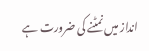انداز میں نمٹنے کی ضرورت ہے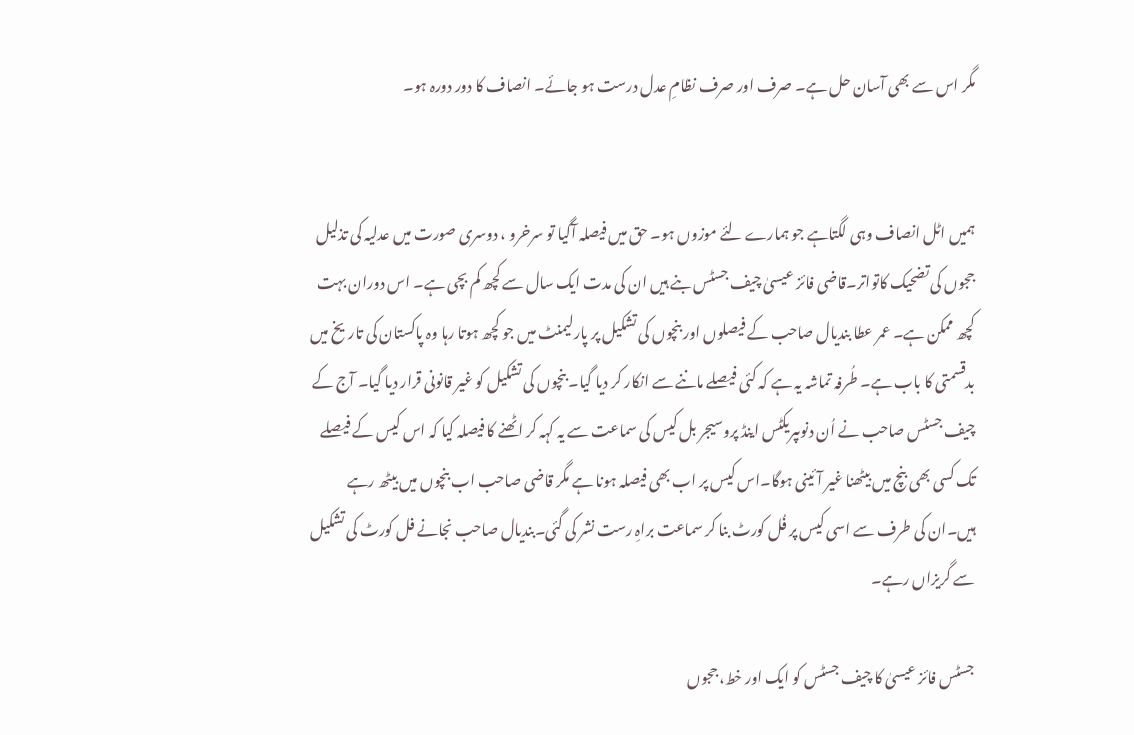مگر اس سے بھی آسان حل ہے۔ صرف اور صرف نظامِ عدل درست ہو جائے۔ انصاف کا دور دورہ ہو۔


ہمیں اٹل انصاف وہی لگتاہے جو ہمارے لئے موزوں ہو۔ حق میں فیصلہ آگیا تو سرخرو ، دوسری صورت میں عدلیہ کی تذلیل ججوں کی تضحیک کاتواتر۔قاضی فائز عیسیٰ چیف جسٹس بنے ہیں ان کی مدت ایک سال سے کچھ کم بچی ہے۔ اس دوران بہت کچھ ممکن ہے۔ عمر عطا بندیال صاحب کے فیصلوں اور بنچوں کی تشکیل پر پارلیمنٹ میں جو کچھ ہوتا رہا وہ پاکستان کی تاریخ میں بدقسمتی کا باب ہے۔ طُرفہ تماشہ یہ ہے کہ کئی فیصلے ماننے سے انکار کر دیا گیا۔ بنچوں کی تشکیل کو غیر قانونی قرار دیا گیا۔ آج کے چیف جسٹس صاحب نے اُن دنوںپریکٹس اینڈ پروسیجر بل کیس کی سماعت سے یہ کہہ کر اٹھنے کا فیصلہ کیا کہ اس کیس کے فیصلے تک کسی بھی بنچ میں بیٹھنا غیر آئینی ہوگا۔اس کیس پر اب بھی فیصلہ ہونا ہے مگر قاضی صاحب اب بنچوں میں بیٹھ رہے ہیں۔ان کی طرف سے اسی کیس پر فُل کورٹ بنا کر سماعت براہِ رست نشر کی گئی۔بندیال صاحب نجانے فل کورٹ کی تشکیل سے گریزاں رہے۔

جسٹس فائز عیسیٰ کا چیف جسٹس کو ایک اور خط، ججوں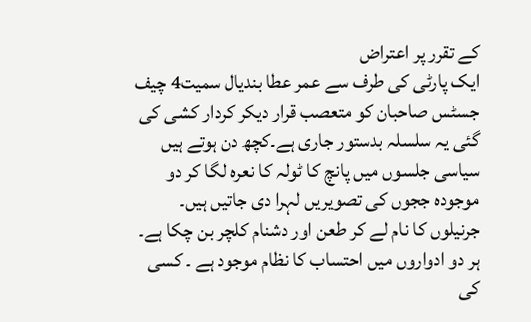کے تقرر پر اعتراض
ایک پارٹی کی طرف سے عمر عطا بندیال سمیت4 چیف جسٹس صاحبان کو متعصب قرار دیکر کردار کشی کی گئی یہ سلسلہ بدستور جاری ہے۔کچھ دن ہوتے ہیں سیاسی جلسوں میں پانچ کا ٹولہ کا نعرہ لگا کر دو موجودہ ججوں کی تصویریں لہرا دی جاتیں ہیں۔ جرنیلوں کا نام لے کر طعن اور دشنام کلچر بن چکا ہے۔ ہر دو ادواروں میں احتساب کا نظام موجود ہے ۔ کسی کی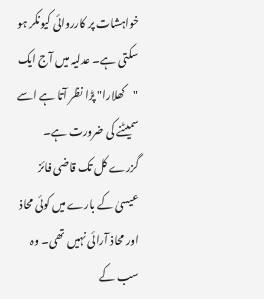خواہشات پر کارروائی کیونکر ہو سکتی ہے۔ عدلیہ میں آج ایک "کھلارا" پڑا نظر آتا ہے اسے سمیٹنے کی ضرورت ہے۔ گزرے کل تک قاضی فائز عیسیٰ کے بارے میں کوئی محاذ اور محاذ آرائی نہیں تھی۔ وہ سب کے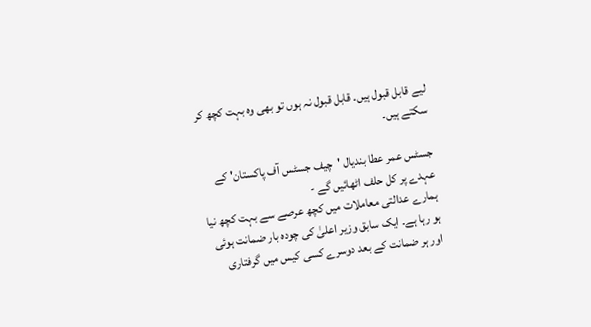لیے قابل قبول ہیں۔ قابل قبول نہ ہوں تو بھی وہ بہت کچھ کر سکتے ہیں۔

جسٹس عمر عطا بندیال 'چیف جسٹس آف پاکستان' کے عہدے پر کل حلف اٹھائیں گے -
ہمارے عدالتی معاملات میں کچھ عرصے سے بہت کچھ نیا ہو رہا ہے۔ ایک سابق وزیر اعلیٰ کی چودہ بار ضمانت ہوئی اور ہر ضمانت کے بعد دوسرے کسی کیس میں گرفتاری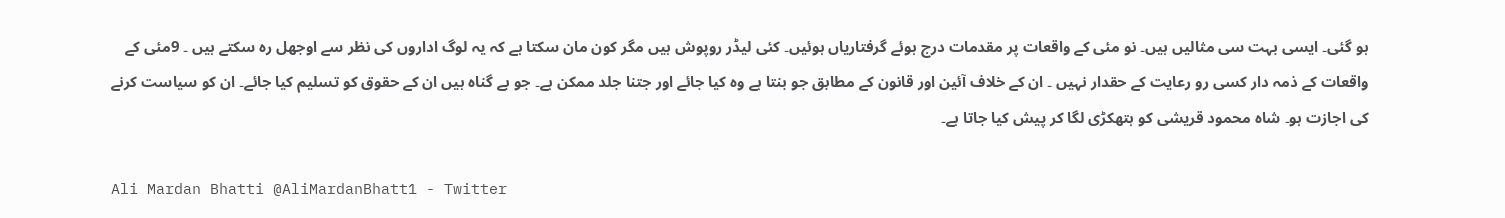ہو گئی۔ ایسی بہت سی مثالیں ہیں۔ نو مئی کے واقعات پر مقدمات درج ہوئے گرفتاریاں ہوئیں۔ کئی لیڈر روپوش ہیں مگر کون مان سکتا ہے کہ یہ لوگ اداروں کی نظر سے اوجھل رہ سکتے ہیں ۔ 9مئی کے واقعات کے ذمہ دار کسی رو رعایت کے حقدار نہیں ۔ ان کے خلاف آئین اور قانون کے مطابق جو بنتا ہے وہ کیا جائے اور جتنا جلد ممکن ہے۔ جو بے گناہ ہیں ان کے حقوق کو تسلیم کیا جائے۔ ان کو سیاست کرنے کی اجازت ہو۔ شاہ محمود قریشی کو ہتھکڑی لگا کر پیش کیا جاتا ہے۔

Ali Mardan Bhatti @AliMardanBhatt1 - Twitter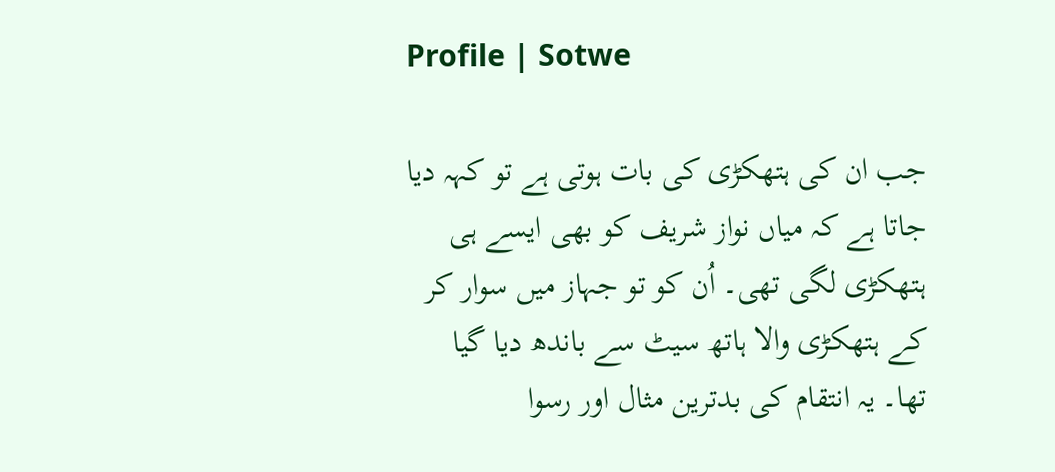Profile | Sotwe

جب ان کی ہتھکڑی کی بات ہوتی ہے تو کہہ دیا جاتا ہے کہ میاں نواز شریف کو بھی ایسے ہی ہتھکڑی لگی تھی۔ اُن کو تو جہاز میں سوار کر کے ہتھکڑی والا ہاتھ سیٹ سے باندھ دیا گیا تھا۔ یہ انتقام کی بدترین مثال اور رسوا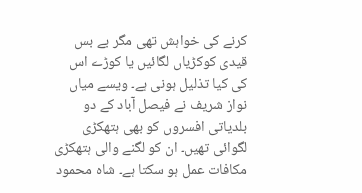کرنے کی خواہش تھی مگر بے بس قیدی کوکڑیاں لگائیں یا کوڑے اس کی کیا تذلیل ہونی ہے۔ ویسے میاں نواز شریف نے فیصل آباد کے دو بلدیاتی افسروں کو بھی ہتھکڑی لگوائی تھیں۔ ان کو لگنے والی ہتھکڑی مکافات عمل ہو سکتا ہے۔ شاہ محمود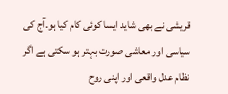قریشی نے بھی شاید ایسا کوئی کام کیا ہو۔آج کی سیاسی اور معاشی صورت بہتر ہو سکتی ہے اگر نظام عدل واقعی اور اپنی روح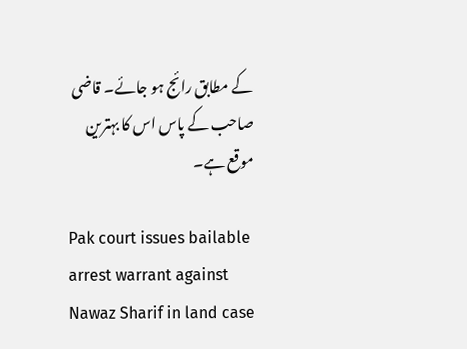کے مطابق رائج ہو جائے۔ قاضی صاحب کے پاس اس کا بہترین موقع ہے۔

Pak court issues bailable arrest warrant against Nawaz Sharif in land case